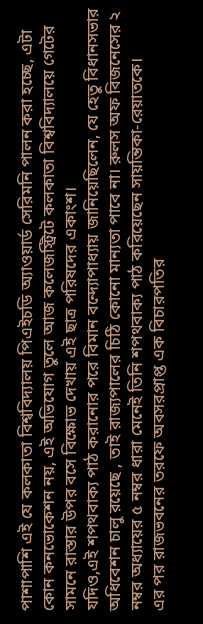পাশাপাশি এই যে কলকাতা বিশ্ববিদ্যালয় পিএইচডি অ্যাওয়ার্ড সেরিমনি পালন করা হচ্ছে, এটা কোন কনভোকেশন নয়, এই অভিযোগ তুলে আজ কলেজস্ট্রিটে কলকাতা বিশ্ববিদ্যালয়ে গেটের সামনে রাস্তার উপর বসে বিক্ষোভ দেখায় এই ছাত্র পরিষদের একাংশ।
যদিও,এই শপথবাক্য পাঠ করানোর পরে বিমান বন্দ্যোপাধ্যায় জানিয়েছিলেন, যে হেতু বিধানসভার অধিবেশন চালু রয়েছে , তাই রাজ্যপালের চিঠি কোনো মান্যতা পাবে না। রুলস অফ বিজনেসের ২ নম্বর অধ্যায়ের ৫ নম্বর ধারা মেনেই তিনি শপথবাক্য পাঠ করিয়েছেন সায়ন্তিকা-রেয়াতকে।
এর পর রাজভবনের তরফে অবসরপ্রাপ্ত এক বিচারপতির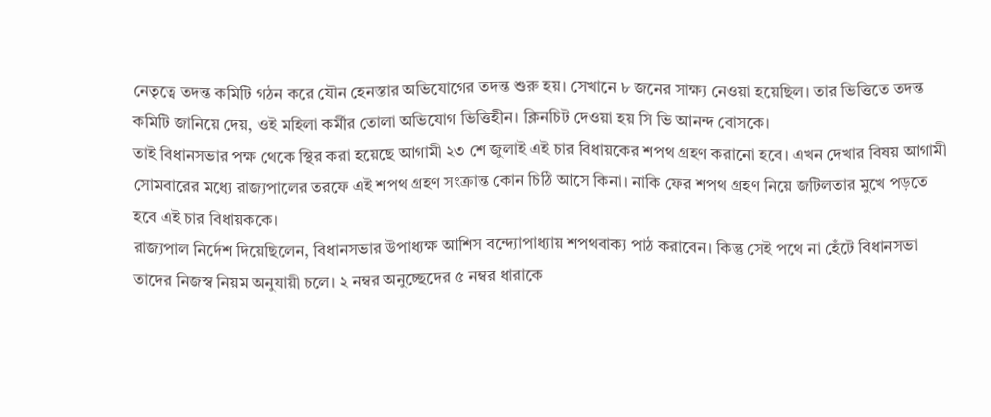নেতৃত্বে তদন্ত কমিটি গঠন করে যৌন হেনস্তার অভিযোগের তদন্ত শুরু হয়। সেখানে ৮ জনের সাক্ষ্য নেওয়া হয়েছিল। তার ভিত্তিতে তদন্ত কমিটি জানিয়ে দেয়, ওই মহিলা কর্মীর তোলা অভিযোগ ভিত্তিহীন। ক্লিনচিট দেওয়া হয় সি ভি আনন্দ বোসকে।
তাই বিধানসভার পক্ষ থেকে স্থির করা হয়েছে আগামী ২৩ শে জুলাই এই চার বিধায়কের শপথ গ্রহণ করানো হবে। এখন দেখার বিষয় আগামী সোমবারের মধ্যে রাজ্যপালের তরফে এই শপথ গ্রহণ সংক্রান্ত কোন চিঠি আসে কিনা। নাকি ফের শপথ গ্রহণ নিয়ে জটিলতার মুখে পড়তে হবে এই চার বিধায়ককে।
রাজ্যপাল নির্দেশ দিয়েছিলেন, বিধানসভার উপাধ্যক্ষ আশিস বন্দ্যোপাধ্যায় শপথবাক্য পাঠ করাবেন। কিন্তু সেই পথে না হেঁটে বিধানসভা তাদের নিজস্ব নিয়ম অনুযায়ী চলে। ২ নম্বর অনুচ্ছেদের ৫ নম্বর ধারাকে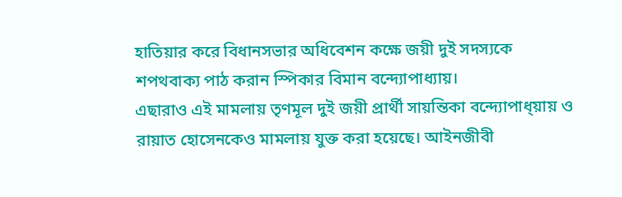হাতিয়ার করে বিধানসভার অধিবেশন কক্ষে জয়ী দুই সদস্যকে শপথবাক্য পাঠ করান স্পিকার বিমান বন্দ্যোপাধ্যায়।
এছারাও এই মামলায় তৃণমূল দুই জয়ী প্রার্থী সায়ন্তিকা বন্দ্যোপাধ্য়ায় ও রায়াত হোসেনকেও মামলায় যুক্ত করা হয়েছে। আইনজীবী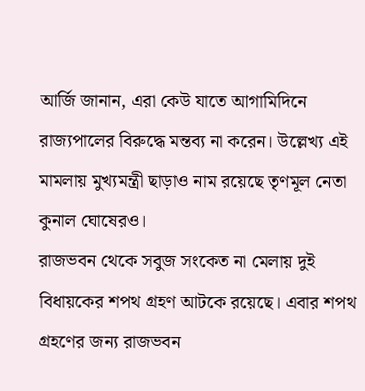আর্জি জানান, এরা কেউ যাতে আগামিদিনে রাজ্যপালের বিরুদ্ধে মন্তব্য না করেন। উল্লেখ্য এই মামলায় মুখ্যমন্ত্রী ছাড়াও নাম রয়েছে তৃণমূল নেতা কুনাল ঘোষেরও।
রাজভবন থেকে সবুজ সংকেত না মেলায় দুই বিধায়কের শপথ গ্রহণ আটকে রয়েছে। এবার শপথ গ্রহণের জন্য রাজভবন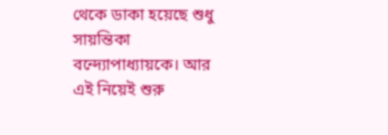থেকে ডাকা হয়েছে শুধু সায়ন্তিকা বন্দ্যোপাধ্যায়কে। আর এই নিয়েই শুরু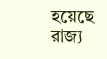হয়েছে রাজ্য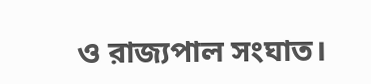ও রাজ্যপাল সংঘাত।